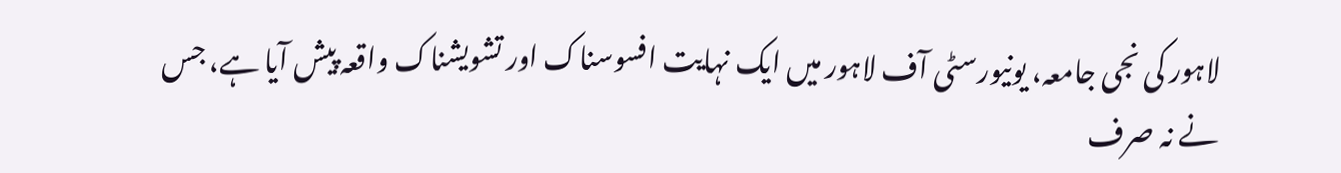لاہور کی نجی جامعہ، یونیورسٹی آف لاہور میں ایک نہایت افسوسناک اور تشویشناک واقعہ پیش آیا ہے، جس نے نہ صرف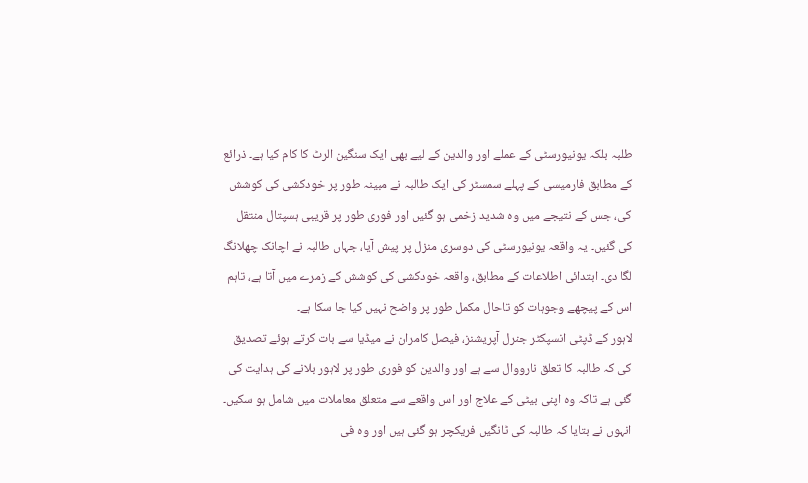طلبہ بلکہ یونیورسٹی کے عملے اور والدین کے لیے بھی ایک سنگین الرٹ کا کام کیا ہے۔ ذرائع کے مطابق فارمیسی کے پہلے سمسٹر کی ایک طالبہ نے مبینہ طور پر خودکشی کی کوشش کی، جس کے نتیجے میں وہ شدید زخمی ہو گئیں اور فوری طور پر قریبی ہسپتال منتقل کی گئیں۔ یہ واقعہ یونیورسٹی کی دوسری منزل پر پیش آیا، جہاں طالبہ نے اچانک چھلانگ لگا دی۔ ابتدائی اطلاعات کے مطابق، واقعہ خودکشی کی کوشش کے زمرے میں آتا ہے، تاہم اس کے پیچھے وجوہات کو تاحال مکمل طور پر واضح نہیں کیا جا سکا ہے۔
لاہور کے ڈپٹی انسپکٹر جنرل آپریشنز، فیصل کامران نے میڈیا سے بات کرتے ہوئے تصدیق کی کہ طالبہ کا تعلق نارووال سے ہے اور والدین کو فوری طور پر لاہور بلانے کی ہدایت کی گئی ہے تاکہ وہ اپنی بیٹی کے علاج اور اس واقعے سے متعلق معاملات میں شامل ہو سکیں۔ انہوں نے بتایا کہ طالبہ کی ٹانگیں فریکچر ہو گئی ہیں اور وہ فی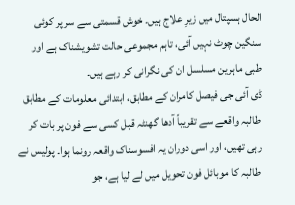الحال ہسپتال میں زیرِ علاج ہیں۔ خوش قسمتی سے سر پر کوئی سنگین چوٹ نہیں آئی، تاہم مجموعی حالت تشویشناک ہے اور طبی ماہرین مسلسل ان کی نگرانی کر رہے ہیں۔
ڈی آئی جی فیصل کامران کے مطابق، ابتدائی معلومات کے مطابق طالبہ واقعے سے تقریباً آدھا گھنٹہ قبل کسی سے فون پر بات کر رہی تھیں، اور اسی دوران یہ افسوسناک واقعہ رونما ہوا۔ پولیس نے طالبہ کا موبائل فون تحویل میں لے لیا ہے، جو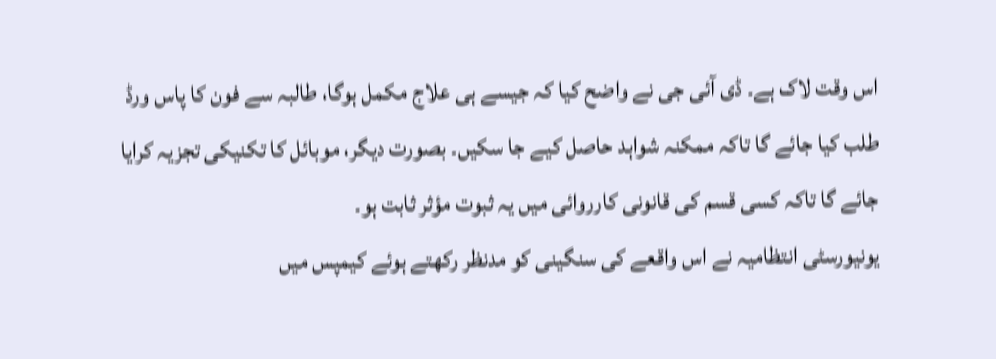اس وقت لاک ہے۔ ڈی آئی جی نے واضح کیا کہ جیسے ہی علاج مکمل ہوگا، طالبہ سے فون کا پاس ورڈ طلب کیا جائے گا تاکہ ممکنہ شواہد حاصل کیے جا سکیں۔ بصورت دیگر، موبائل کا تکنیکی تجزیہ کرایا جائے گا تاکہ کسی قسم کی قانونی کارروائی میں یہ ثبوت مؤثر ثابت ہو۔
یونیورسٹی انتظامیہ نے اس واقعے کی سنگینی کو مدنظر رکھتے ہوئے کیمپس میں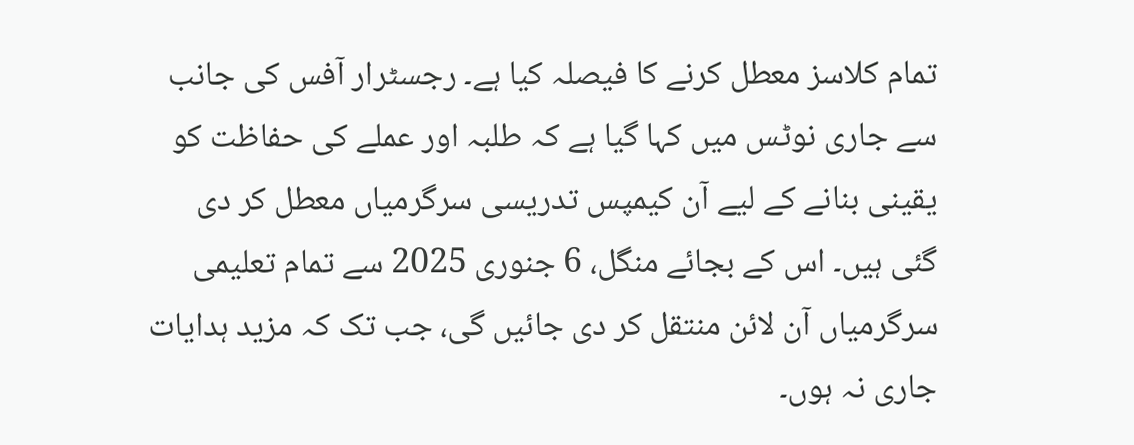تمام کلاسز معطل کرنے کا فیصلہ کیا ہے۔ رجسٹرار آفس کی جانب سے جاری نوٹس میں کہا گیا ہے کہ طلبہ اور عملے کی حفاظت کو یقینی بنانے کے لیے آن کیمپس تدریسی سرگرمیاں معطل کر دی گئی ہیں۔ اس کے بجائے منگل، 6 جنوری 2025 سے تمام تعلیمی سرگرمیاں آن لائن منتقل کر دی جائیں گی، جب تک کہ مزید ہدایات جاری نہ ہوں۔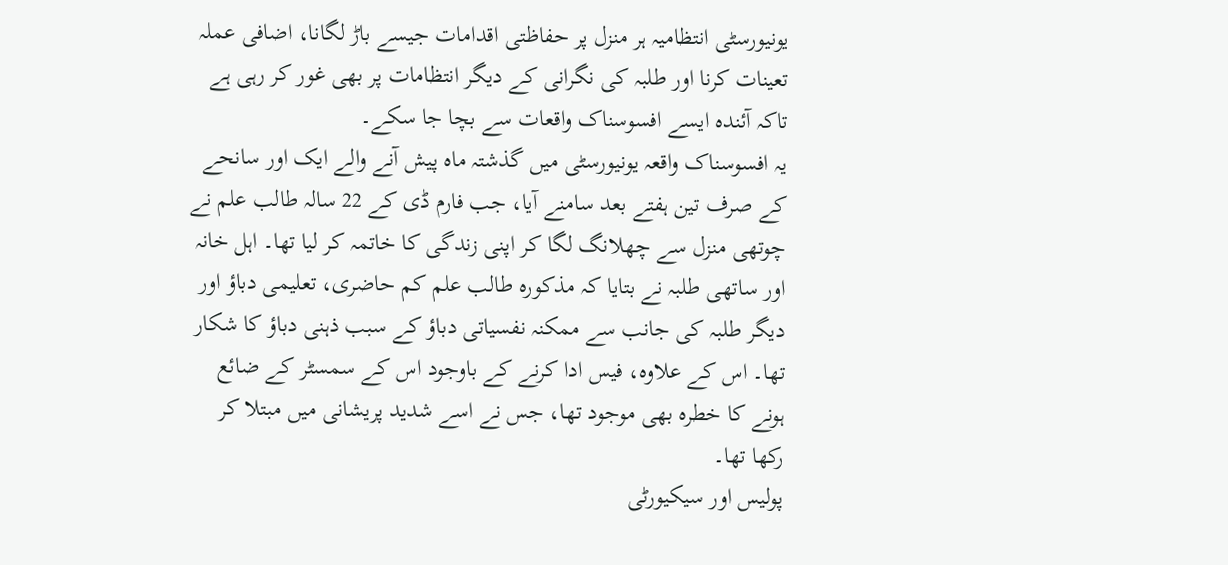یونیورسٹی انتظامیہ ہر منزل پر حفاظتی اقدامات جیسے باڑ لگانا، اضافی عملہ تعینات کرنا اور طلبہ کی نگرانی کے دیگر انتظامات پر بھی غور کر رہی ہے تاکہ آئندہ ایسے افسوسناک واقعات سے بچا جا سکے۔
یہ افسوسناک واقعہ یونیورسٹی میں گذشتہ ماہ پیش آنے والے ایک اور سانحے کے صرف تین ہفتے بعد سامنے آیا، جب فارم ڈی کے 22 سالہ طالب علم نے چوتھی منزل سے چھلانگ لگا کر اپنی زندگی کا خاتمہ کر لیا تھا۔ اہل خانہ اور ساتھی طلبہ نے بتایا کہ مذکورہ طالب علم کم حاضری، تعلیمی دباؤ اور دیگر طلبہ کی جانب سے ممکنہ نفسیاتی دباؤ کے سبب ذہنی دباؤ کا شکار تھا۔ اس کے علاوہ، فیس ادا کرنے کے باوجود اس کے سمسٹر کے ضائع ہونے کا خطرہ بھی موجود تھا، جس نے اسے شدید پریشانی میں مبتلا کر رکھا تھا۔
پولیس اور سیکیورٹی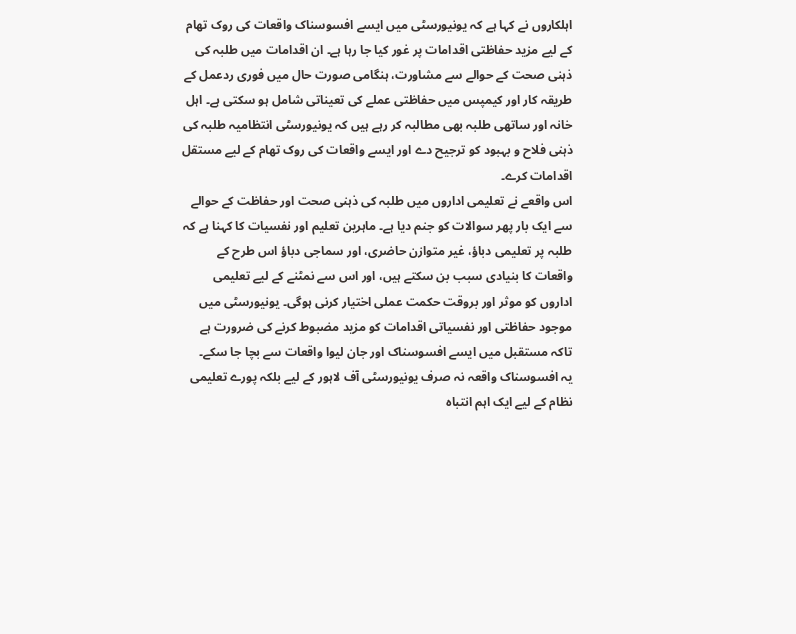اہلکاروں نے کہا ہے کہ یونیورسٹی میں ایسے افسوسناک واقعات کی روک تھام کے لیے مزید حفاظتی اقدامات پر غور کیا جا رہا ہے۔ ان اقدامات میں طلبہ کی ذہنی صحت کے حوالے سے مشاورت، ہنگامی صورت حال میں فوری ردعمل کے طریقہ کار اور کیمپس میں حفاظتی عملے کی تعیناتی شامل ہو سکتی ہے۔ اہل خانہ اور ساتھی طلبہ بھی مطالبہ کر رہے ہیں کہ یونیورسٹی انتظامیہ طلبہ کی ذہنی فلاح و بہبود کو ترجیح دے اور ایسے واقعات کی روک تھام کے لیے مستقل اقدامات کرے۔
اس واقعے نے تعلیمی اداروں میں طلبہ کی ذہنی صحت اور حفاظت کے حوالے سے ایک بار پھر سوالات کو جنم دیا ہے۔ ماہرین تعلیم اور نفسیات کا کہنا ہے کہ طلبہ پر تعلیمی دباؤ، غیر متوازن حاضری، اور سماجی دباؤ اس طرح کے واقعات کا بنیادی سبب بن سکتے ہیں، اور اس سے نمٹنے کے لیے تعلیمی اداروں کو موثر اور بروقت حکمت عملی اختیار کرنی ہوگی۔ یونیورسٹی میں موجود حفاظتی اور نفسیاتی اقدامات کو مزید مضبوط کرنے کی ضرورت ہے تاکہ مستقبل میں ایسے افسوسناک اور جان لیوا واقعات سے بچا جا سکے۔
یہ افسوسناک واقعہ نہ صرف یونیورسٹی آف لاہور کے لیے بلکہ پورے تعلیمی نظام کے لیے ایک اہم انتباہ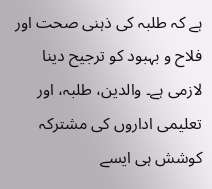ہے کہ طلبہ کی ذہنی صحت اور فلاح و بہبود کو ترجیح دینا لازمی ہے۔ والدین، طلبہ، اور تعلیمی اداروں کی مشترکہ کوشش ہی ایسے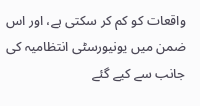واقعات کو کم کر سکتی ہے، اور اس ضمن میں یونیورسٹی انتظامیہ کی جانب سے کیے گئے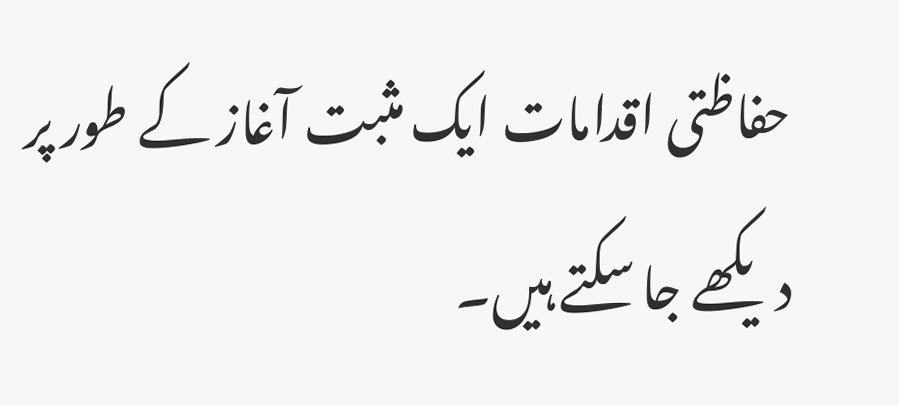حفاظتی اقدامات ایک مثبت آغاز کے طور پر دیکھے جا سکتے ہیں۔